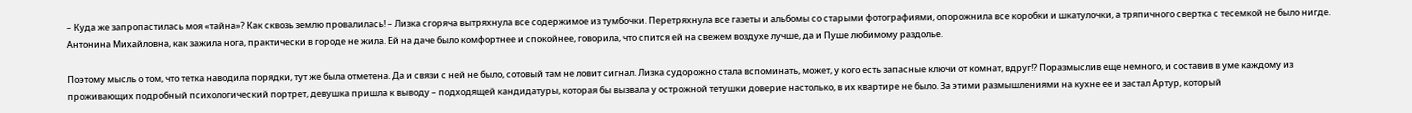– Куда же запропастилась моя «тайна»? Как сквозь землю провалилась! – Лизка сгоряча вытряхнула все содержимое из тумбочки. Перетряхнула все газеты и альбомы со старыми фотографиями, опорожнила все коробки и шкатулочки, а тряпичного свертка с тесемкой не было нигде. Антонина Михайловна, как зажила нога, практически в городе не жила. Ей на даче было комфортнее и спокойнее, говорила, что спится ей на свежем воздухе лучше, да и Пуше любимому раздолье.

Поэтому мысль о том, что тетка наводила порядки, тут же была отметена. Да и связи с ней не было, сотовый там не ловит сигнал. Лизка судорожно стала вспоминать, может, у кого есть запасные ключи от комнат, вдруг!? Поразмыслив еще немного, и составив в уме каждому из проживающих подробный психологический портрет, девушка пришла к выводу – подходящей кандидатуры, которая бы вызвала у острожной тетушки доверие настолько, в их квартире не было. За этими размышлениями на кухне ее и застал Артур, который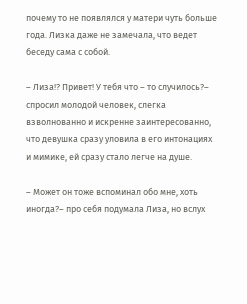почему то не появлялся у матери чуть больше года. Лизка даже не замечала, что ведет беседу сама с собой.

– Лиза!? Привет! У тебя что – то случилось?– спросил молодой человек, слегка взволнованно и искренне заинтересованно, что девушка сразу уловила в его интонациях и мимике, ей сразу стало легче на душе.

– Может он тоже вспоминал обо мне, хоть иногда?– про себя подумала Лиза, но вслух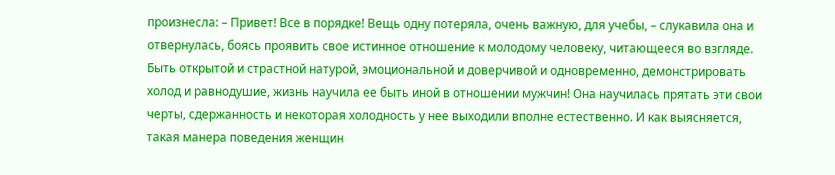произнесла: – Привет! Все в порядке! Вещь одну потеряла, очень важную, для учебы, – слукавила она и отвернулась, боясь проявить свое истинное отношение к молодому человеку, читающееся во взгляде. Быть открытой и страстной натурой, эмоциональной и доверчивой и одновременно, демонстрировать холод и равнодушие, жизнь научила ее быть иной в отношении мужчин! Она научилась прятать эти свои черты, сдержанность и некоторая холодность у нее выходили вполне естественно. И как выясняется, такая манера поведения женщин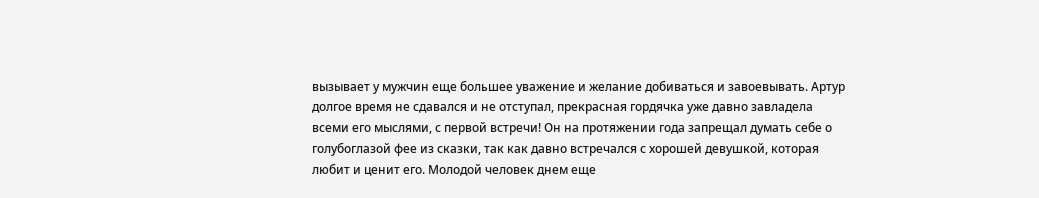вызывает у мужчин еще большее уважение и желание добиваться и завоевывать. Артур долгое время не сдавался и не отступал, прекрасная гордячка уже давно завладела всеми его мыслями, с первой встречи! Он на протяжении года запрещал думать себе о голубоглазой фее из сказки, так как давно встречался с хорошей девушкой, которая любит и ценит его. Молодой человек днем еще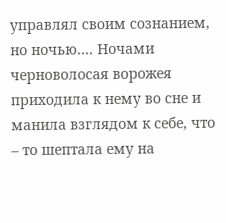управлял своим сознанием, но ночью.... Ночами черноволосая ворожея приходила к нему во сне и манила взглядом к себе, что – то шептала ему на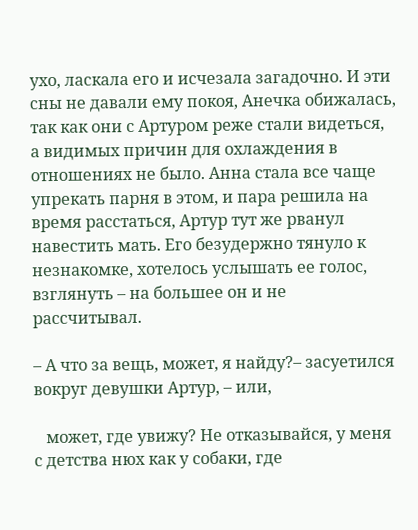ухо, ласкала его и исчезала загадочно. И эти сны не давали ему покоя, Анечка обижалась, так как они с Артуром реже стали видеться, а видимых причин для охлаждения в отношениях не было. Анна стала все чаще упрекать парня в этом, и пара решила на время расстаться, Артур тут же рванул навестить мать. Его безудержно тянуло к незнакомке, хотелось услышать ее голос, взглянуть – на большее он и не рассчитывал.

– А что за вещь, может, я найду?– засуетился вокруг девушки Артур, – или,

   может, где увижу? Не отказывайся, у меня с детства нюх как у собаки, где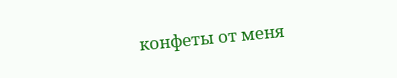конфеты от меня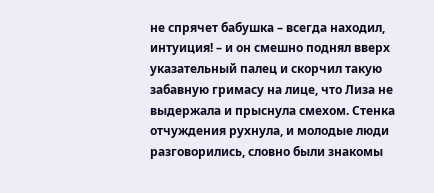не спрячет бабушка – всегда находил, интуиция! – и он смешно поднял вверх указательный палец и скорчил такую забавную гримасу на лице, что Лиза не выдержала и прыснула смехом. Стенка отчуждения рухнула, и молодые люди разговорились, словно были знакомы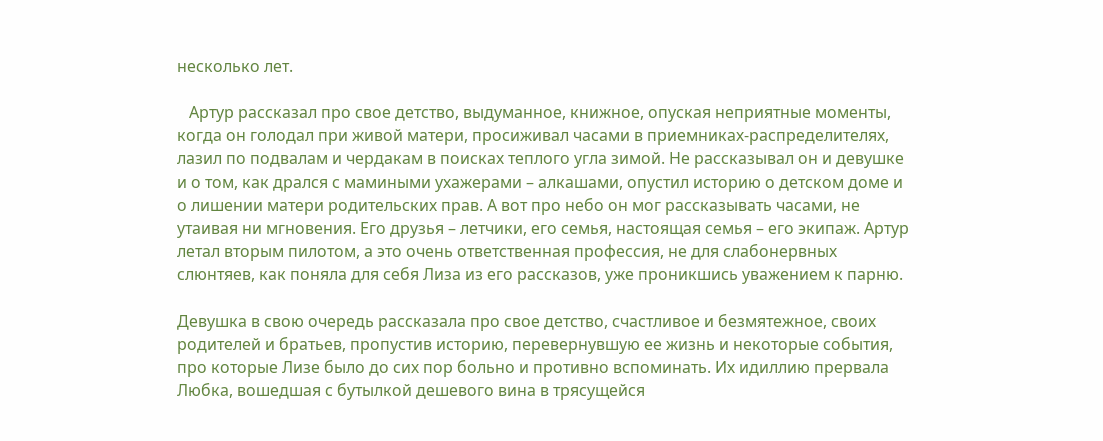несколько лет.

   Артур рассказал про свое детство, выдуманное, книжное, опуская неприятные моменты, когда он голодал при живой матери, просиживал часами в приемниках-распределителях, лазил по подвалам и чердакам в поисках теплого угла зимой. Не рассказывал он и девушке и о том, как дрался с мамиными ухажерами – алкашами, опустил историю о детском доме и о лишении матери родительских прав. А вот про небо он мог рассказывать часами, не утаивая ни мгновения. Его друзья – летчики, его семья, настоящая семья – его экипаж. Артур летал вторым пилотом, а это очень ответственная профессия, не для слабонервных слюнтяев, как поняла для себя Лиза из его рассказов, уже проникшись уважением к парню.

Девушка в свою очередь рассказала про свое детство, счастливое и безмятежное, своих родителей и братьев, пропустив историю, перевернувшую ее жизнь и некоторые события, про которые Лизе было до сих пор больно и противно вспоминать. Их идиллию прервала Любка, вошедшая с бутылкой дешевого вина в трясущейся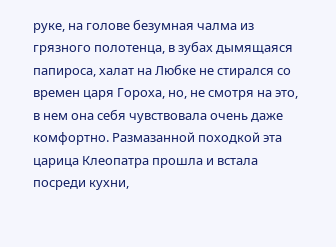руке, на голове безумная чалма из грязного полотенца, в зубах дымящаяся папироса, халат на Любке не стирался со времен царя Гороха, но, не смотря на это, в нем она себя чувствовала очень даже комфортно. Размазанной походкой эта царица Клеопатра прошла и встала посреди кухни,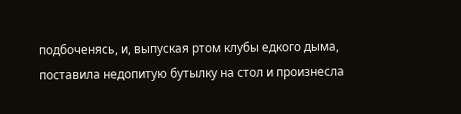подбоченясь, и, выпуская ртом клубы едкого дыма, поставила недопитую бутылку на стол и произнесла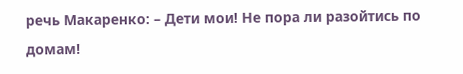речь Макаренко: – Дети мои! Не пора ли разойтись по домам!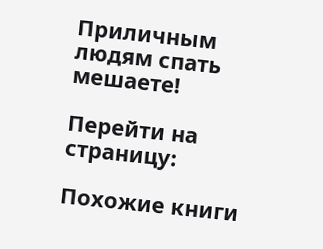Приличным людям спать мешаете!

Перейти на страницу:

Похожие книги